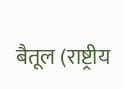बैतूल (राष्ट्रीय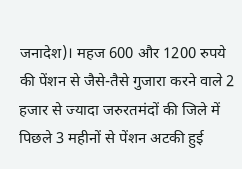जनादेश)। महज 600 और 1200 रुपये की पेंशन से जैसे-तैसे गुजारा करने वाले 2 हजार से ज्यादा जरुरतमंदों की जिले में पिछले 3 महीनों से पेंशन अटकी हुई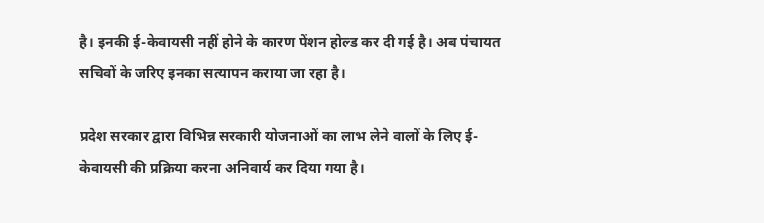है। इनकी ई-केवायसी नहीं होने के कारण पेंशन होल्ड कर दी गई है। अब पंचायत सचिवों के जरिए इनका सत्यापन कराया जा रहा है।

प्रदेश सरकार द्वारा विभिन्न सरकारी योजनाओं का लाभ लेने वालों के लिए ई-केवायसी की प्रक्रिया करना अनिवार्य कर दिया गया है।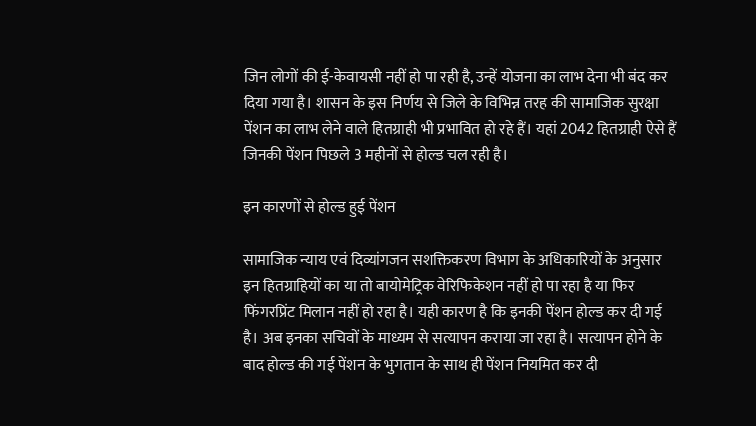जिन लोगों की ई-केवायसी नहीं हो पा रही है, उन्हें योजना का लाभ देना भी बंद कर दिया गया है। शासन के इस निर्णय से जिले के विभिन्न तरह की सामाजिक सुरक्षा पेंशन का लाभ लेने वाले हितग्राही भी प्रभावित हो रहे हैं। यहां 2042 हितग्राही ऐसे हैं जिनकी पेंशन पिछले 3 महीनों से होल्ड चल रही है।

इन कारणों से होल्ड हुई पेंशन

सामाजिक न्याय एवं दिव्यांगजन सशक्तिकरण विभाग के अधिकारियों के अनुसार इन हितग्राहियों का या तो बायोमेट्रिक वेरिफिकेशन नहीं हो पा रहा है या फिर फिंगरप्रिंट मिलान नहीं हो रहा है। यही कारण है कि इनकी पेंशन होल्ड कर दी गई है। अब इनका सचिवों के माध्यम से सत्यापन कराया जा रहा है। सत्यापन होने के बाद होल्ड की गई पेंशन के भुगतान के साथ ही पेंशन नियमित कर दी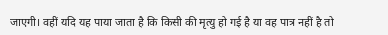जाएगी। वहीं यदि यह पाया जाता है कि किसी की मृत्यु हो गई है या वह पात्र नहीं है तो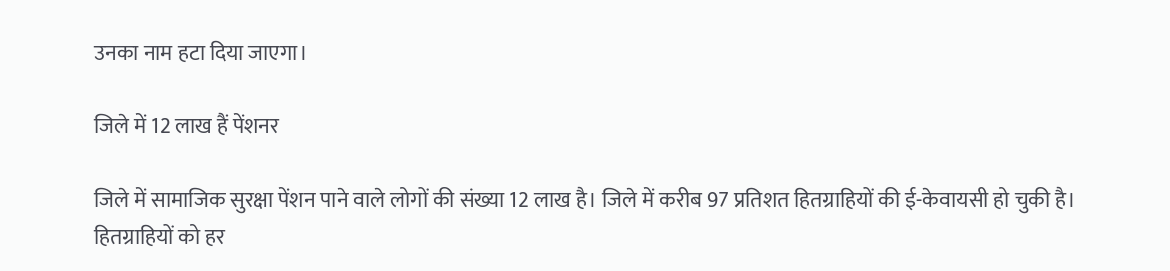उनका नाम हटा दिया जाएगा।

जिले में 12 लाख हैं पेंशनर

जिले में सामाजिक सुरक्षा पेंशन पाने वाले लोगों की संख्या 12 लाख है। जिले में करीब 97 प्रतिशत हितग्राहियों की ई-केवायसी हो चुकी है। हितग्राहियों को हर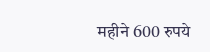महीने 600 रुपये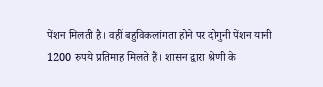पेंशन मिलती है। वहीं बहुविकलांगता होने पर दोगुनी पेंशन यानी 1200 रुपये प्रतिमाह मिलते हैं। शासन द्वारा श्रेणी के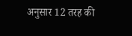अनुसार 12 तरह की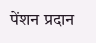पेंशन प्रदान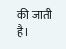की जाती है।